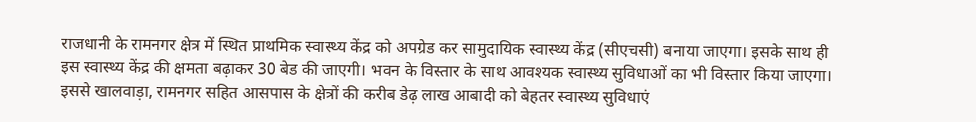राजधानी के रामनगर क्षेत्र में स्थित प्राथमिक स्वास्थ्य केंद्र को अपग्रेड कर सामुदायिक स्वास्थ्य केंद्र (सीएचसी) बनाया जाएगा। इसके साथ ही इस स्वास्थ्य केंद्र की क्षमता बढ़ाकर 30 बेड की जाएगी। भवन के विस्तार के साथ आवश्यक स्वास्थ्य सुविधाओं का भी विस्तार किया जाएगा। इससे खालवाड़ा, रामनगर सहित आसपास के क्षेत्रों की करीब डेढ़ लाख आबादी को बेहतर स्वास्थ्य सुविधाएं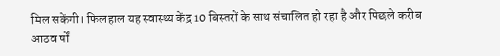मिल सकेंगी। फिलहाल यह स्वास्थ्य केंद्र 10 बिस्तरों के साथ संचालित हो रहा है और पिछले करीब आठव र्षों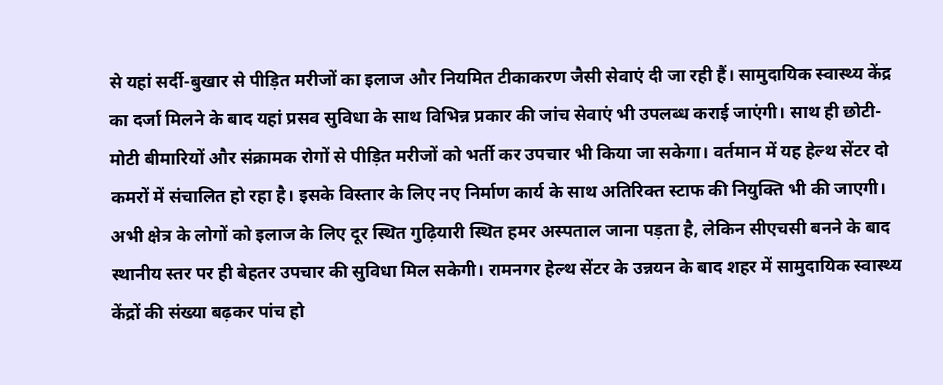से यहां सर्दी-बुखार से पीड़ित मरीजों का इलाज और नियमित टीकाकरण जैसी सेवाएं दी जा रही हैं। सामुदायिक स्वास्थ्य केंद्र का दर्जा मिलने के बाद यहां प्रसव सुविधा के साथ विभिन्न प्रकार की जांच सेवाएं भी उपलब्ध कराई जाएंगी। साथ ही छोटी-मोटी बीमारियों और संक्रामक रोगों से पीड़ित मरीजों को भर्ती कर उपचार भी किया जा सकेगा। वर्तमान में यह हेल्थ सेंटर दो कमरों में संचालित हो रहा है। इसके विस्तार के लिए नए निर्माण कार्य के साथ अतिरिक्त स्टाफ की नियुक्ति भी की जाएगी। अभी क्षेत्र के लोगों को इलाज के लिए दूर स्थित गुढ़ियारी स्थित हमर अस्पताल जाना पड़ता है, लेकिन सीएचसी बनने के बाद स्थानीय स्तर पर ही बेहतर उपचार की सुविधा मिल सकेगी। रामनगर हेल्थ सेंटर के उन्नयन के बाद शहर में सामुदायिक स्वास्थ्य केंद्रों की संख्या बढ़कर पांच हो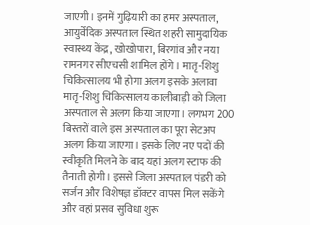जाएगी। इनमें गुढ़ियारी का हमर अस्पताल, आयुर्वेदिक अस्पताल स्थित शहरी सामुदायिक स्वास्थ्य केंद्र, खोखोपारा, बिरगांव और नया रामनगर सीएचसी शामिल होंगे। मातृ-शिशु चिकित्सालय भी होगा अलग इसके अलावा मातृ-शिशु चिकित्सालय कालीबाड़ी को जिला अस्पताल से अलग किया जाएगा। लगभग 200 बिस्तरों वाले इस अस्पताल का पूरा सेटअप अलग किया जाएगा। इसके लिए नए पदों की स्वीकृति मिलने के बाद यहां अलग स्टाफ की तैनाती होगी। इससे जिला अस्पताल पंडरी को सर्जन और विशेषज्ञ डॉक्टर वापस मिल सकेंगे और वहां प्रसव सुविधा शुरू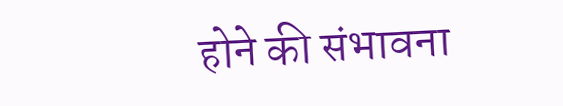होने की संभावना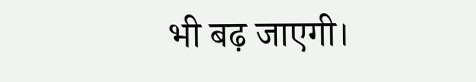भी बढ़ जाएगी।